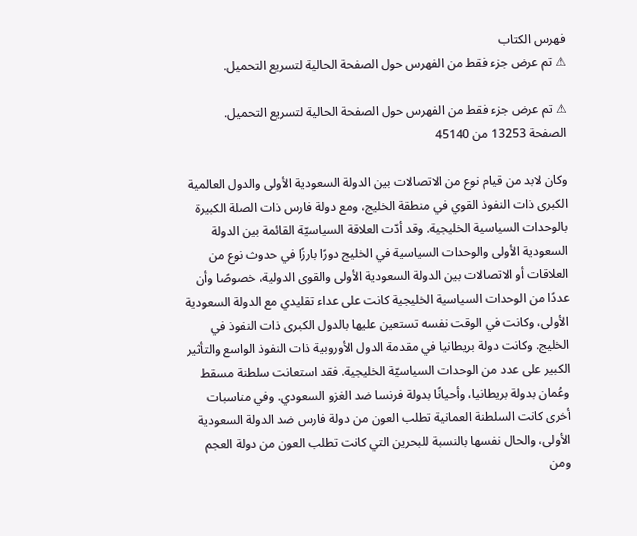فهرس الكتاب
⚠ تم عرض جزء فقط من الفهرس حول الصفحة الحالية لتسريع التحميل.

⚠ تم عرض جزء فقط من الفهرس حول الصفحة الحالية لتسريع التحميل.
الصفحة 13253 من 45140

وكان لابد من قيام نوع من الاتصالات بين الدولة السعودية الأولى والدول العالمية الكبرى ذات النفوذ القوي في منطقة الخليج، ومع دولة فارس ذات الصلة الكبيرة بالوحدات السياسية الخليجية. وقد أدّت العلاقة السياسيّة القائمة بين الدولة السعودية الأولى والوحدات السياسية في الخليج دورًا بارزًا في حدوث نوع من العلاقات أو الاتصالات بين الدولة السعودية الأولى والقوى الدولية، خصوصًا وأن عددًا من الوحدات السياسية الخليجية كانت على عداء تقليدي مع الدولة السعودية الأولى، وكانت في الوقت نفسه تستعين عليها بالدول الكبرى ذات النفوذ في الخليج. وكانت دولة بريطانيا في مقدمة الدول الأوروبية ذات النفوذ الواسع والتأثير الكبير على عدد من الوحدات السياسيّة الخليجية. فقد استعانت سلطنة مسقط وعُمان بدولة بريطانيا، وأحيانًا بدولة فرنسا ضد الغزو السعودي. وفي مناسبات أخرى كانت السلطنة العمانية تطلب العون من دولة فارس ضد الدولة السعودية الأولى، والحال نفسها بالنسبة للبحرين التي كانت تطلب العون من دولة العجم ومن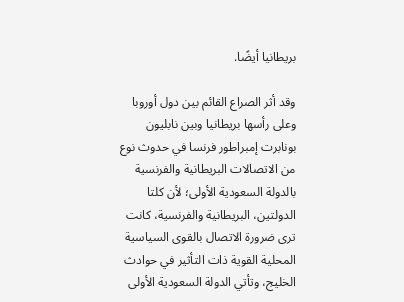بريطانيا أيضًا.

وقد أثر الصراع القائم بين دول أوروبا وعلى رأسها بريطانيا وبين نابليون بونابرت إمبراطور فرنسا في حدوث نوع من الاتصالات البريطانية والفرنسية بالدولة السعودية الأولى؛ لأن كلتا الدولتين، البريطانية والفرنسية، كانت ترى ضرورة الاتصال بالقوى السياسية المحلية القوية ذات التأثير في حوادث الخليج، وتأتي الدولة السعودية الأولى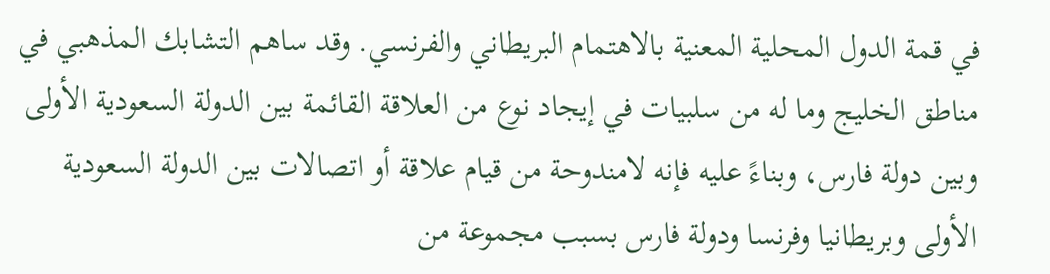في قمة الدول المحلية المعنية بالاهتمام البريطاني والفرنسي. وقد ساهم التشابك المذهبي في مناطق الخليج وما له من سلبيات في إيجاد نوع من العلاقة القائمة بين الدولة السعودية الأولى وبين دولة فارس، وبناءً عليه فإنه لامندوحة من قيام علاقة أو اتصالات بين الدولة السعودية الأولى وبريطانيا وفرنسا ودولة فارس بسبب مجموعة من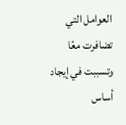العوامل التي تضافرت معًا وتسببت في إيجاد أساس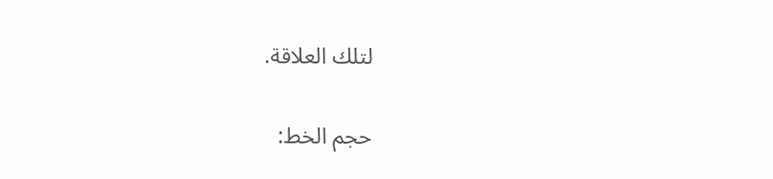لتلك العلاقة.

حجم الخط: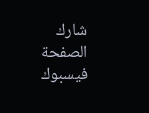شارك الصفحة
فيسبوك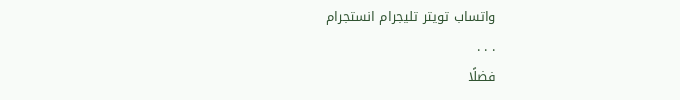واتساب تويتر تليجرام انستجرام
. . .
فضلًا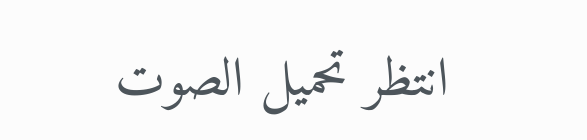انتظر تحميل الصوت